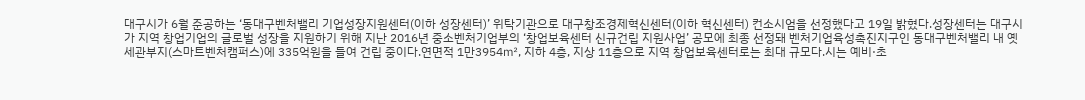대구시가 6월 준공하는 ‘동대구벤처밸리 기업성장지원센터(이하 성장센터)’ 위탁기관으로 대구창조경제혁신센터(이하 혁신센터) 컨소시엄을 선정했다고 19일 밝혔다.성장센터는 대구시가 지역 창업기업의 글로벌 성장을 지원하기 위해 지난 2016년 중소벤처기업부의 ‘창업보육센터 신규건립 지원사업’ 공모에 최종 선정돼 벤처기업육성촉진지구인 동대구벤처밸리 내 옛 세관부지(스마트벤처캠퍼스)에 335억원을 들여 건립 중이다.연면적 1만3954㎡, 지하 4층, 지상 11층으로 지역 창업보육센터로는 최대 규모다.시는 예비·초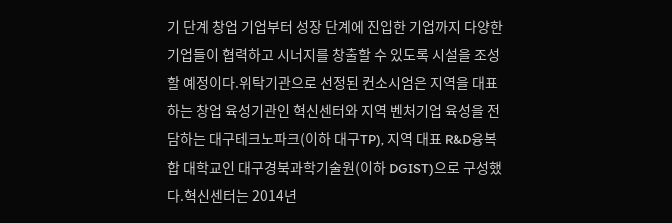기 단계 창업 기업부터 성장 단계에 진입한 기업까지 다양한 기업들이 협력하고 시너지를 창출할 수 있도록 시설을 조성할 예정이다.위탁기관으로 선정된 컨소시엄은 지역을 대표하는 창업 육성기관인 혁신센터와 지역 벤처기업 육성을 전담하는 대구테크노파크(이하 대구TP), 지역 대표 R&D융복합 대학교인 대구경북과학기술원(이하 DGIST)으로 구성했다.혁신센터는 2014년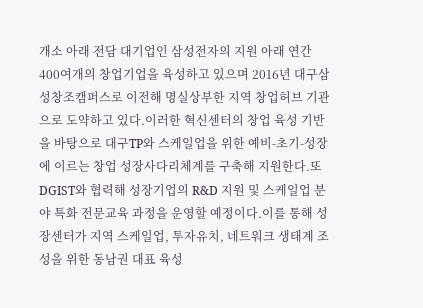개소 아래 전담 대기업인 삼성전자의 지원 아래 연간 400여개의 창업기업을 육성하고 있으며 2016년 대구삼성창조캠퍼스로 이전해 명실상부한 지역 창업허브 기관으로 도약하고 있다.이러한 혁신센터의 창업 육성 기반을 바탕으로 대구TP와 스케일업을 위한 예비-초기-성장에 이르는 창업 성장사다리체계를 구축해 지원한다.또 DGIST와 협력해 성장기업의 R&D 지원 및 스케일업 분야 특화 전문교육 과정을 운영할 예정이다.이를 통해 성장센터가 지역 스케일업, 투자유치, 네트워크 생태계 조성을 위한 동남권 대표 육성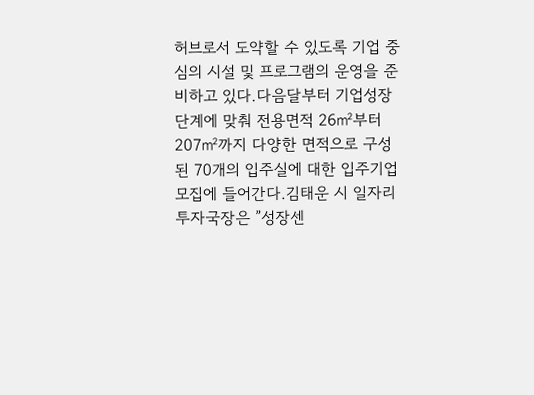허브로서 도약할 수 있도록 기업 중심의 시설 및 프로그램의 운영을 준비하고 있다.다음달부터 기업성장단계에 맞춰 전용면적 26㎡부터 207㎡까지 다양한 면적으로 구성된 70개의 입주실에 대한 입주기업 모집에 들어간다.김태운 시 일자리투자국장은 ”성장센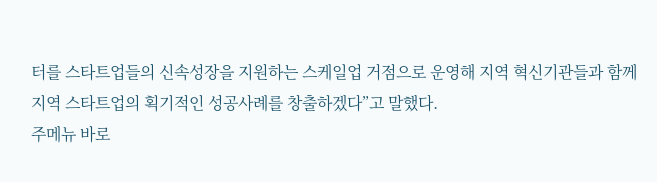터를 스타트업들의 신속성장을 지원하는 스케일업 거점으로 운영해 지역 혁신기관들과 함께 지역 스타트업의 획기적인 성공사례를 창출하겠다”고 말했다.
주메뉴 바로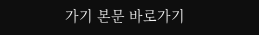가기 본문 바로가기